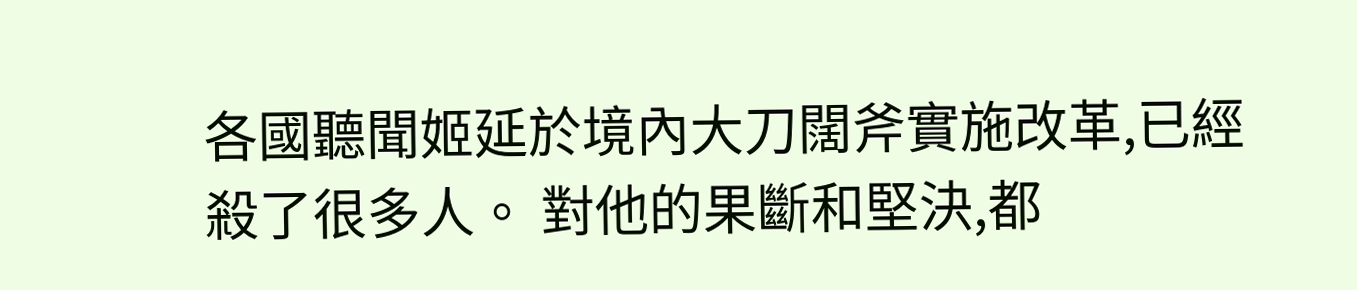各國聽聞姬延於境內大刀闊斧實施改革,已經殺了很多人。 對他的果斷和堅決,都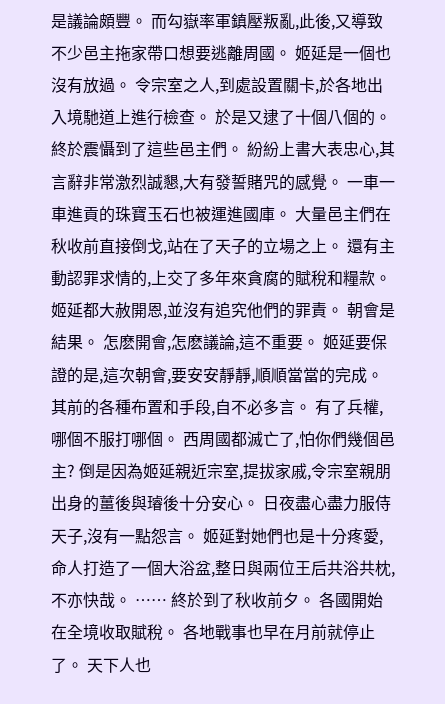是議論頗豐。 而勾嶽率軍鎮壓叛亂,此後,又導致不少邑主拖家帶口想要逃離周國。 姬延是一個也沒有放過。 令宗室之人,到處設置關卡,於各地出入境馳道上進行檢查。 於是又逮了十個八個的。 終於震懾到了這些邑主們。 紛紛上書大表忠心,其言辭非常激烈誠懇,大有發誓賭咒的感覺。 一車一車進貢的珠寶玉石也被運進國庫。 大量邑主們在秋收前直接倒戈,站在了天子的立場之上。 還有主動認罪求情的,上交了多年來貪腐的賦稅和糧款。 姬延都大赦開恩,並沒有追究他們的罪責。 朝會是結果。 怎麽開會,怎麽議論,這不重要。 姬延要保證的是,這次朝會,要安安靜靜,順順當當的完成。 其前的各種布置和手段,自不必多言。 有了兵權,哪個不服打哪個。 西周國都滅亡了,怕你們幾個邑主? 倒是因為姬延親近宗室,提拔家戚,令宗室親朋出身的薑後與璿後十分安心。 日夜盡心盡力服侍天子,沒有一點怨言。 姬延對她們也是十分疼愛,命人打造了一個大浴盆,整日與兩位王后共浴共枕,不亦快哉。 …… 終於到了秋收前夕。 各國開始在全境收取賦稅。 各地戰事也早在月前就停止了。 天下人也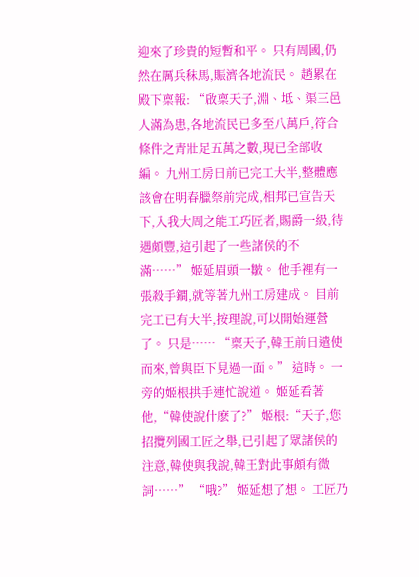迎來了珍貴的短暫和平。 只有周國,仍然在厲兵秣馬,賑濟各地流民。 趙累在殿下稟報: “啟稟天子,淵、坻、渠三邑人滿為患,各地流民已多至八萬戶,符合條件之青壯足五萬之數,現已全部收編。 九州工房日前已完工大半,整體應該會在明春臘祭前完成,相邦已宣告天下,入我大周之能工巧匠者,賜爵一級,待遇頗豐,這引起了一些諸侯的不滿……” 姬延眉頭一皺。 他手裡有一張殺手鐧,就等著九州工房建成。 目前完工已有大半,按理說,可以開始運營了。 只是…… “稟天子,韓王前日遣使而來,曾與臣下見過一面。” 這時。 一旁的姬根拱手連忙說道。 姬延看著他,“韓使說什麽了?” 姬根:“天子,您招攬列國工匠之舉,已引起了眾諸侯的注意,韓使與我說,韓王對此事頗有微詞……” “哦?” 姬延想了想。 工匠乃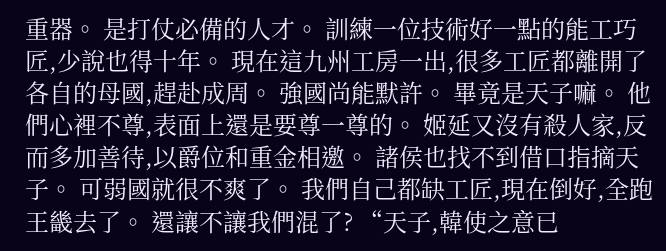重器。 是打仗必備的人才。 訓練一位技術好一點的能工巧匠,少說也得十年。 現在這九州工房一出,很多工匠都離開了各自的母國,趕赴成周。 強國尚能默許。 畢竟是天子嘛。 他們心裡不尊,表面上還是要尊一尊的。 姬延又沒有殺人家,反而多加善待,以爵位和重金相邀。 諸侯也找不到借口指摘天子。 可弱國就很不爽了。 我們自己都缺工匠,現在倒好,全跑王畿去了。 還讓不讓我們混了? “天子,韓使之意已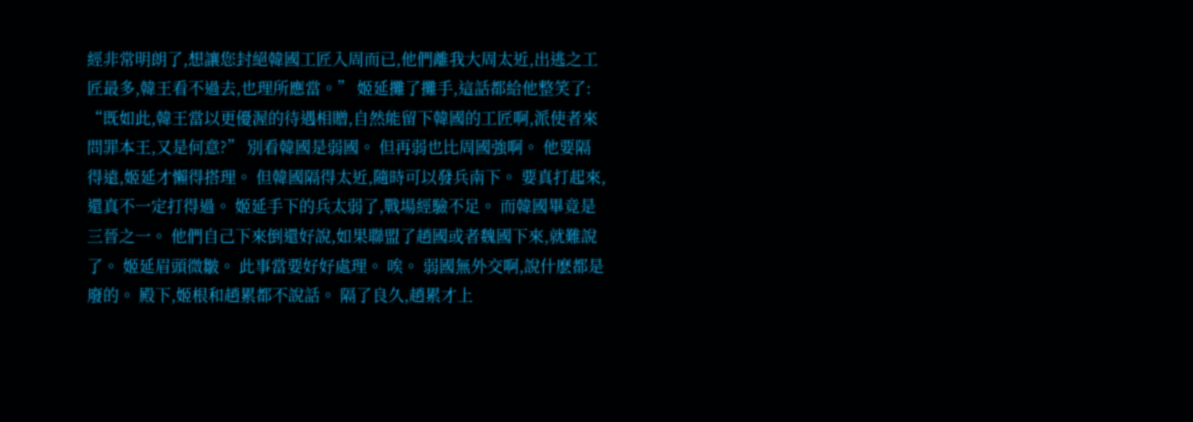經非常明朗了,想讓您封絕韓國工匠入周而已,他們離我大周太近,出逃之工匠最多,韓王看不過去,也理所應當。” 姬延攤了攤手,這話都給他整笑了: “既如此,韓王當以更優渥的待遇相贈,自然能留下韓國的工匠啊,派使者來問罪本王,又是何意?” 別看韓國是弱國。 但再弱也比周國強啊。 他要隔得遠,姬延才懶得搭理。 但韓國隔得太近,隨時可以發兵南下。 要真打起來,還真不一定打得過。 姬延手下的兵太弱了,戰場經驗不足。 而韓國畢竟是三晉之一。 他們自己下來倒還好說,如果聯盟了趙國或者魏國下來,就難說了。 姬延眉頭微皺。 此事當要好好處理。 唉。 弱國無外交啊,說什麽都是廢的。 殿下,姬根和趙累都不說話。 隔了良久,趙累才上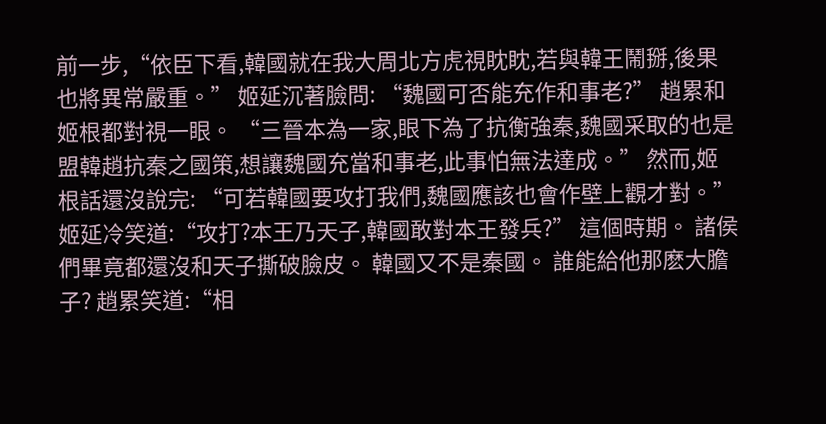前一步,“依臣下看,韓國就在我大周北方虎視眈眈,若與韓王鬧掰,後果也將異常嚴重。” 姬延沉著臉問: “魏國可否能充作和事老?” 趙累和姬根都對視一眼。 “三晉本為一家,眼下為了抗衡強秦,魏國采取的也是盟韓趙抗秦之國策,想讓魏國充當和事老,此事怕無法達成。” 然而,姬根話還沒說完: “可若韓國要攻打我們,魏國應該也會作壁上觀才對。” 姬延冷笑道:“攻打?本王乃天子,韓國敢對本王發兵?” 這個時期。 諸侯們畢竟都還沒和天子撕破臉皮。 韓國又不是秦國。 誰能給他那麽大膽子? 趙累笑道:“相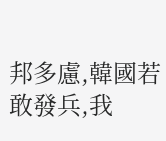邦多慮,韓國若敢發兵,我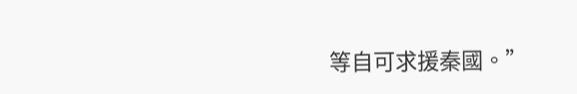等自可求援秦國。”